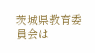茨城県教育委員会は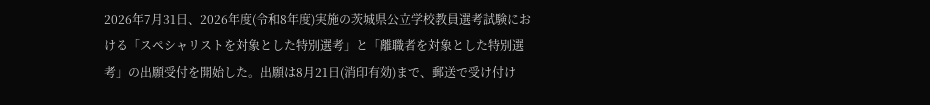2026年7月31日、2026年度(令和8年度)実施の茨城県公立学校教員選考試験における「スペシャリストを対象とした特別選考」と「離職者を対象とした特別選考」の出願受付を開始した。出願は8月21日(消印有効)まで、郵送で受け付け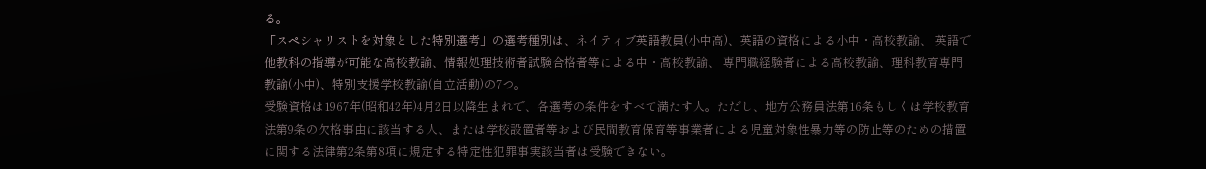る。
「スペシャリストを対象とした特別選考」の選考種別は、ネイティブ英語教員(小中高)、英語の資格による小中・高校教諭、 英語で他教科の指導が可能な高校教諭、情報処理技術者試験合格者等による中・高校教諭、 専門職経験者による高校教諭、理科教育専門教諭(小中)、特別支援学校教諭(自立活動)の7つ。
受験資格は1967年(昭和42年)4月2日以降生まれで、各選考の条件をすべて満たす人。ただし、地方公務員法第16条もしくは学校教育法第9条の欠格事由に該当する人、または学校設置者等および民間教育保育等事業者による児童対象性暴力等の防止等のための措置に関する法律第2条第8項に規定する特定性犯罪事実該当者は受験できない。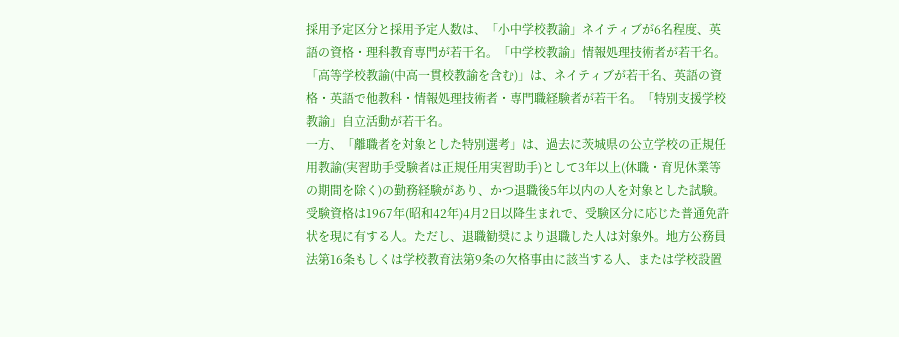採用予定区分と採用予定人数は、「小中学校教諭」ネイティブが6名程度、英語の資格・理科教育専門が若干名。「中学校教諭」情報処理技術者が若干名。「高等学校教諭(中高一貫校教諭を含む)」は、ネイティブが若干名、英語の資格・英語で他教科・情報処理技術者・専門職経験者が若干名。「特別支援学校教諭」自立活動が若干名。
一方、「離職者を対象とした特別選考」は、過去に茨城県の公立学校の正規任用教諭(実習助手受験者は正規任用実習助手)として3年以上(休職・育児休業等の期間を除く)の勤務経験があり、かつ退職後5年以内の人を対象とした試験。
受験資格は1967年(昭和42年)4月2日以降生まれで、受験区分に応じた普通免許状を現に有する人。ただし、退職勧奨により退職した人は対象外。地方公務員法第16条もしくは学校教育法第9条の欠格事由に該当する人、または学校設置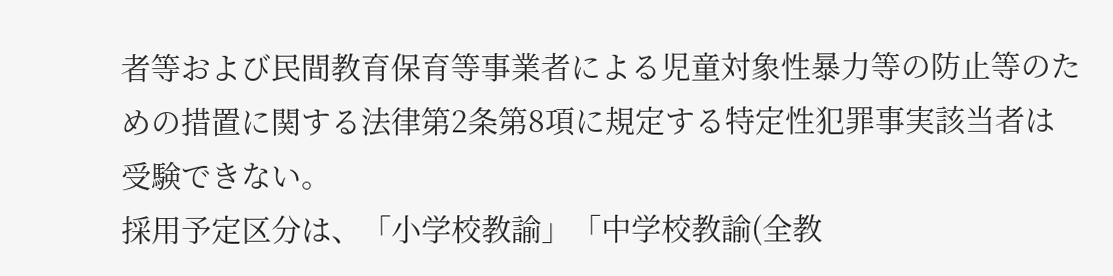者等および民間教育保育等事業者による児童対象性暴力等の防止等のための措置に関する法律第2条第8項に規定する特定性犯罪事実該当者は受験できない。
採用予定区分は、「小学校教諭」「中学校教諭(全教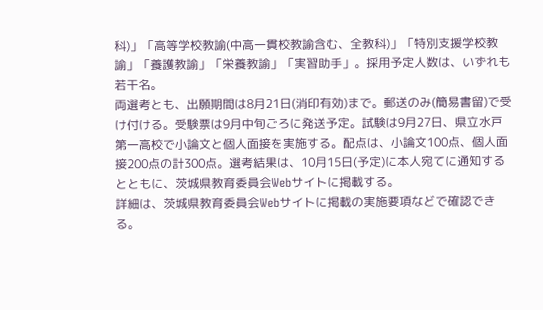科)」「高等学校教諭(中高一貫校教諭含む、全教科)」「特別支援学校教諭」「養護教諭」「栄養教諭」「実習助手」。採用予定人数は、いずれも若干名。
両選考とも、出願期間は8月21日(消印有効)まで。郵送のみ(簡易書留)で受け付ける。受験票は9月中旬ごろに発送予定。試験は9月27日、県立水戸第一高校で小論文と個人面接を実施する。配点は、小論文100点、個人面接200点の計300点。選考結果は、10月15日(予定)に本人宛てに通知するとともに、茨城県教育委員会Webサイトに掲載する。
詳細は、茨城県教育委員会Webサイトに掲載の実施要項などで確認できる。